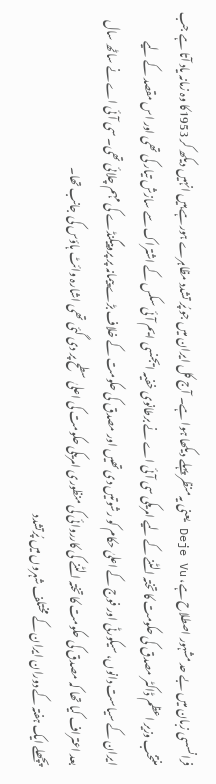فرانسسی زبان میں بے حد مشہور اصطلاح ہے، Deje Vu یعنی یہ منظر پہلے دیکھا ہوا ہے۔ آج کل ایران میں جو پُر تشدد مظاہرے ہورہے ہیں انہیں دیکھ کر 1953کا وہ زمانہ یاد آتا ہے جب منتخب وزیر اعظم ڈاکٹر مصدق کی حکومت کا تختہ الٹنے کے لیے امریکی سی آئی اے نے برطانوی خفیہ ایجنسی ایم آئی سکس کے اشتراک سے سازش تیار کی تھی اور اس مقصد کے لیے ایران کے سیاست دانوں، سیکورٹی اور فوج کے اعلیٰ حکام کو رشوتیں دی تھیں اور مصدق کی حکومت کے خلاف بڑے پیمانہ پر پروپیگنڈے کی مہم چلائی تھی۔ سی آئی اے نے ساٹھ سال بعد اعتراف کیا تھا کہ مصدق کی حکومت کا تختہ الٹنے کی کارروائی کی منظوری امریکی حکومت کی اعلیٰ سطح پر دی گئی تھی اشارہ وائٹ ہاؤس کی جانب تھا۔
پچھلے ایک ہفتہ کے دوران ایران کے مختلف شہروں میں پُرتشدد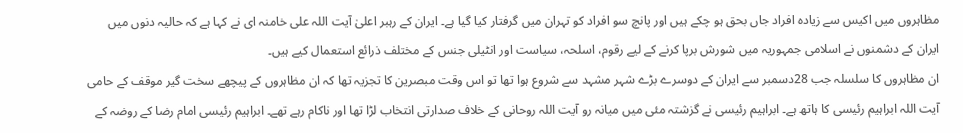مظاہروں میں اکیس سے زیادہ افراد جاں بحق ہو چکے ہیں اور پانچ سو افراد کو تہران میں گرفتار کیا گیا ہے۔ ایران کے رہبر اعلیٰ آیت اللہ علی خامنہ ای نے کہا ہے کہ حالیہ دنوں میں ایران کے دشمنوں نے اسلامی جمہوریہ میں شورش برپا کرنے کے لیے رقوم، اسلحہ، سیاست اور انٹیلی جنس کے مختلف ذرائع استعمال کیے ہیں۔
ان مظاہروں کا سلسلہ جب 28دسمبر سے ایران کے دوسرے بڑے شہر مشہد سے شروع ہوا تھا تو اس وقت مبصرین کا تجزیہ تھا کہ ان مظاہروں کے پیچھے سخت گیر موقف کے حامی آیت اللہ ابراہیم رئیسی کا ہاتھ ہے۔ ابراہیم رئیسی نے گزشتہ مئی میں میانہ رو آیت اللہ روحانی کے خلاف صدارتی انتخاب لڑا تھا اور ناکام رہے تھے۔ ابراہیم رئیسی امام رضا کے روضہ کے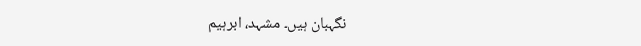نگہبان ہیں۔ مشہد، ابرہیم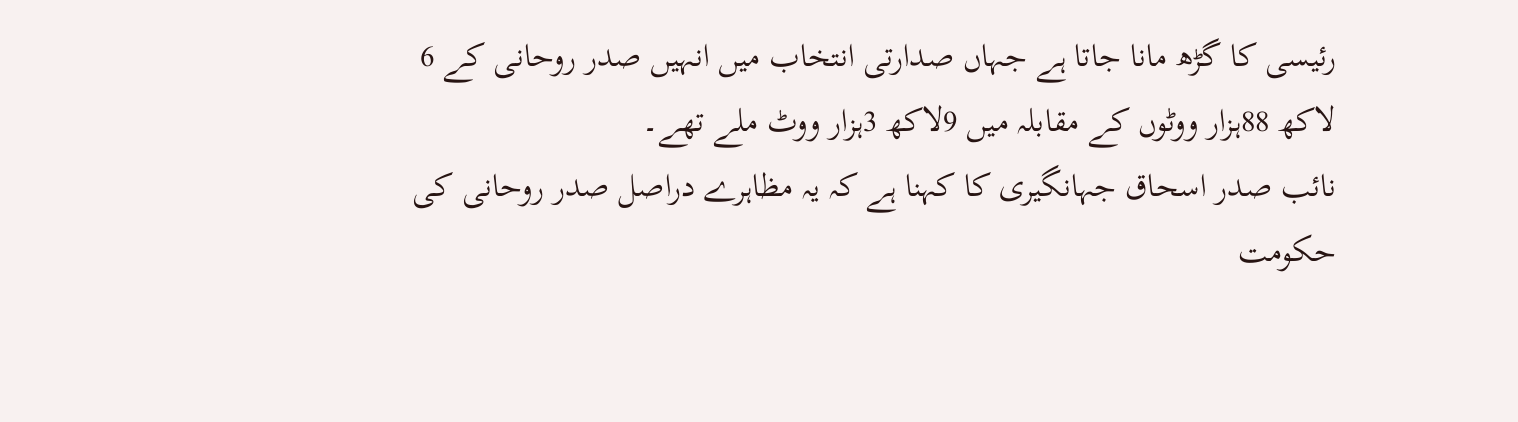رئیسی کا گڑھ مانا جاتا ہے جہاں صدارتی انتخاب میں انہیں صدر روحانی کے 6 لاکھ 88ہزار ووٹوں کے مقابلہ میں 9لاکھ 3ہزار ووٹ ملے تھے۔
نائب صدر اسحاق جہانگیری کا کہنا ہے کہ یہ مظاہرے دراصل صدر روحانی کی حکومت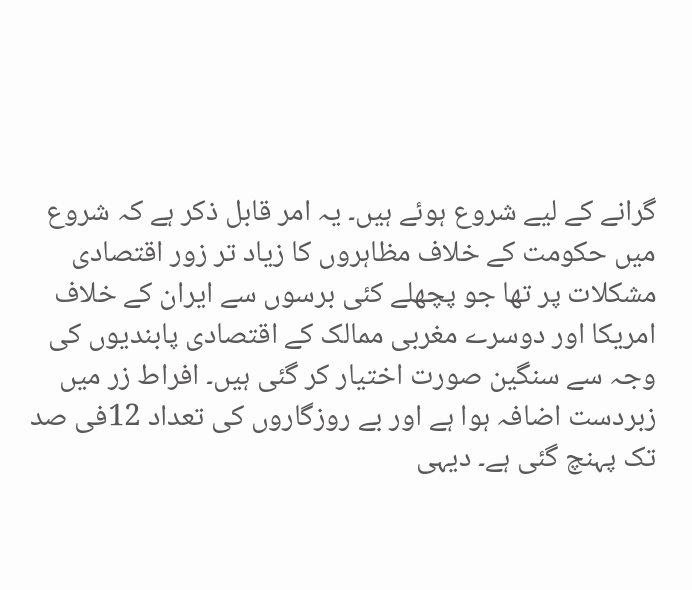گرانے کے لیے شروع ہوئے ہیں۔ یہ امر قابل ذکر ہے کہ شروع میں حکومت کے خلاف مظاہروں کا زیاد تر زور اقتصادی مشکلات پر تھا جو پچھلے کئی برسوں سے ایران کے خلاف امریکا اور دوسرے مغربی ممالک کے اقتصادی پابندیوں کی وجہ سے سنگین صورت اختیار کر گئی ہیں۔ افراط زر میں زبردست اضافہ ہوا ہے اور بے روزگاروں کی تعداد 12فی صد تک پہنچ گئی ہے۔ دیہی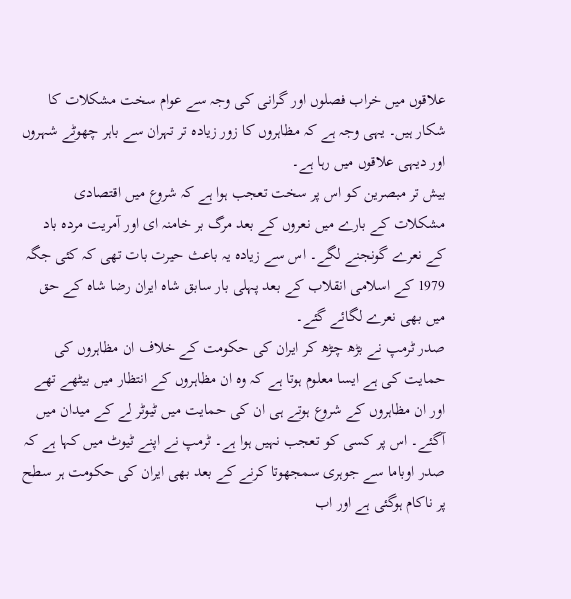علاقوں میں خراب فصلوں اور گرانی کی وجہ سے عوام سخت مشکلات کا شکار ہیں۔ یہی وجہ ہے کہ مظاہروں کا زور زیادہ تر تہران سے باہر چھوٹے شہروں اور دیہی علاقوں میں رہا ہے۔
بیش تر مبصرین کو اس پر سخت تعجب ہوا ہے کہ شروع میں اقتصادی مشکلات کے بارے میں نعروں کے بعد مرگ بر خامنہ ای اور آمریت مردہ باد کے نعرے گونجنے لگے۔ اس سے زیادہ یہ باعث حیرت بات تھی کہ کئی جگہ 1979 کے اسلامی انقلاب کے بعد پہلی بار سابق شاہ ایران رضا شاہ کے حق میں بھی نعرے لگائے گئے۔
صدر ٹرمپ نے بڑھ چڑھ کر ایران کی حکومت کے خلاف ان مظاہروں کی حمایت کی ہے ایسا معلوم ہوتا ہے کہ وہ ان مظاہروں کے انتظار میں بیٹھے تھے اور ان مظاہروں کے شروع ہوتے ہی ان کی حمایت میں ٹیوٹر لے کے میدان میں آگئے۔ اس پر کسی کو تعجب نہیں ہوا ہے۔ ٹرمپ نے اپنے ٹیوٹ میں کہا ہے کہ صدر اوباما سے جوہری سمجھوتا کرنے کے بعد بھی ایران کی حکومت ہر سطح پر ناکام ہوگئی ہے اور اب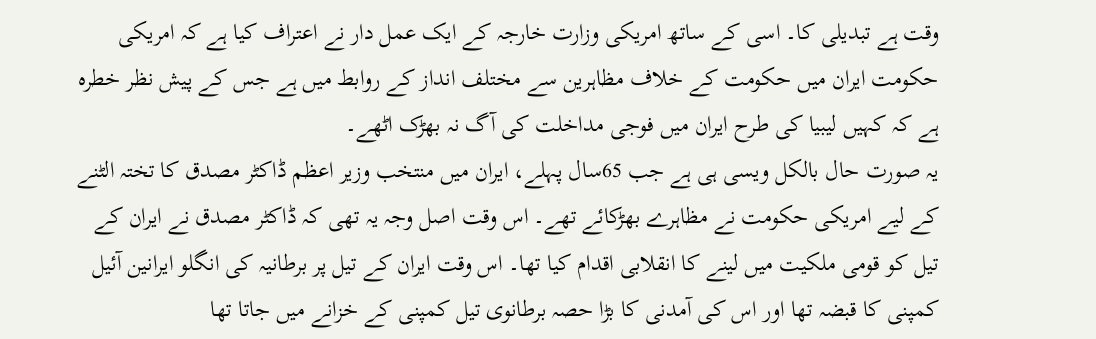وقت ہے تبدیلی کا۔ اسی کے ساتھ امریکی وزارت خارجہ کے ایک عمل دار نے اعتراف کیا ہے کہ امریکی حکومت ایران میں حکومت کے خلاف مظاہرین سے مختلف انداز کے روابط میں ہے جس کے پیش نظر خطرہ ہے کہ کہیں لیبیا کی طرح ایران میں فوجی مداخلت کی آگ نہ بھڑک اٹھے۔
یہ صورت حال بالکل ویسی ہی ہے جب 65سال پہلے، ایران میں منتخب وزیر اعظم ڈاکٹر مصدق کا تختہ الٹنے کے لیے امریکی حکومت نے مظاہرے بھڑکائے تھے۔ اس وقت اصل وجہ یہ تھی کہ ڈاکٹر مصدق نے ایران کے تیل کو قومی ملکیت میں لینے کا انقلابی اقدام کیا تھا۔ اس وقت ایران کے تیل پر برطانیہ کی انگلو ایرانین آئیل کمپنی کا قبضہ تھا اور اس کی آمدنی کا بڑا حصہ برطانوی تیل کمپنی کے خزانے میں جاتا تھا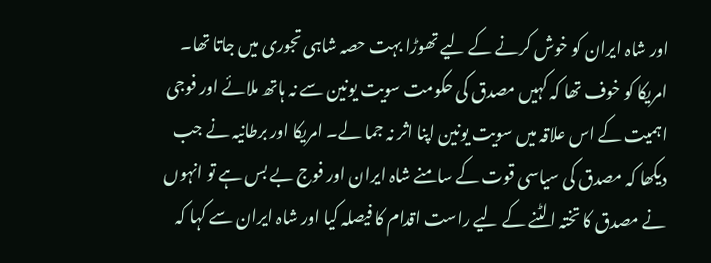اور شاہ ایران کو خوش کرنے کے لیے تھوڑا بہت حصہ شاہی تجوری میں جاتا تھا۔ امریکا کو خوف تھا کہ کہیں مصدق کی حکومت سویت یونین سے نہ ہاتھ ملائے اور فوجی اہمیت کے اس علاقہ میں سویت یونین اپنا اثر نہ جما لے۔ امریکا اور برطانیہ نے جب دیکھا کہ مصدق کی سیاسی قوت کے سامنے شاہ ایران اور فوج بے بس ہے تو انہوں نے مصدق کا تختہ الٹنے کے لیے راست اقدام کا فیصلہ کیا اور شاہ ایران سے کہا کہ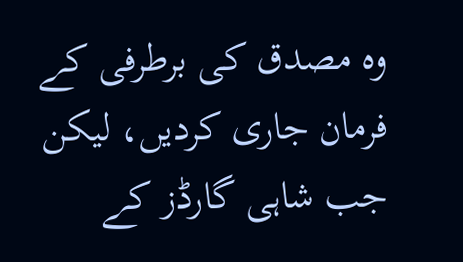وہ مصدق کی برطرفی کے فرمان جاری کردیں، لیکن جب شاہی گارڈز کے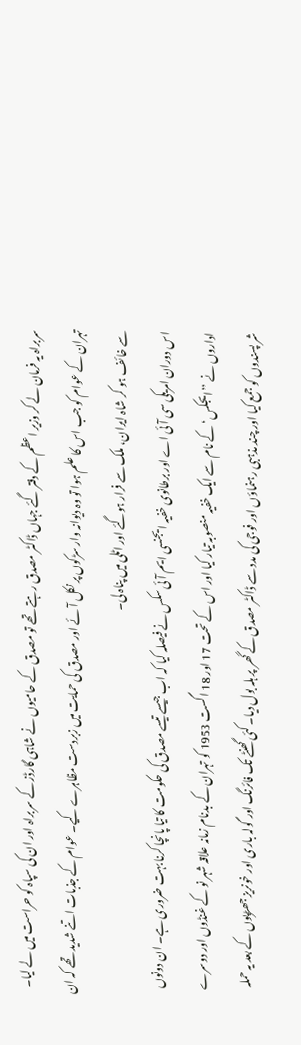سربراہ یہ فرمان لے کر وزیر اعظم کے دفتر گئے جہاں ڈاکٹر مصدق رہتے تھے تو مصدق کے حامیوں نے شاہی گارڈز کے سربراہ اور ان کی سپاہ کو حراست میں لے لیا۔ تہران کے عوام کو جب اس کا علم ہوا تو وہ دیوانہ وار سڑکوں پر نکل آئے اور مصدق کی حمایت میں زبردست مظاہرے کیے۔ عوام کے جذبات اتنے شدید تھے کہ ان سے خائف ہو کر شاہ ایران، ملک سے فرار ہوگئے اور اٹلی میں پناہ لی۔
اس دوران امریکی سی آئی اے اور برطانوی خفیہ ایجنسی ایم آئی سکس نے فیصلہ کیا کہ اب جیسے تیسے مصدق کی حکومت کا تیا پانچا کرنا بہت ضروری ہے۔ ان دونوں اداروں نے ’’ایجکس‘ کے نام سے ایک خفیہ منصوبہ تیار کیا اور اس کے تحت 17 اور 18 اگست 1953 کو تہران کے بدنام زمانہ علاقہ شہر نو کے غنڈوں اور دوسرے شر پسندوں کو جمع کیا اور چند مذہبی رہنماؤں اور فوجی کی مدد سے ڈاکٹر مصدق کے گھر پر ہلہ بول دیا۔ کئی گھنٹے تک فائرنگ اور گولہ باری اور خونریز جھڑپوں کے بعد یہ حملہ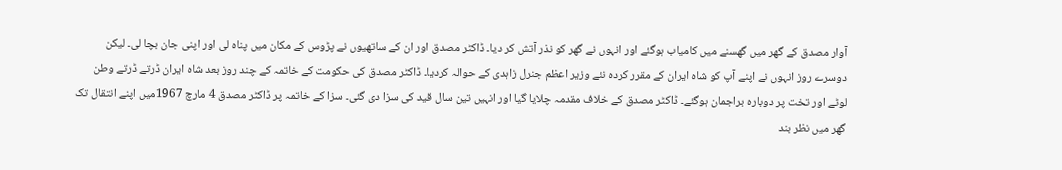آوار مصدق کے گھر میں گھسنے میں کامیاب ہوگئے اور انہوں نے گھر کو نذر آتش کر دیا۔ ڈاکٹر مصدق اور ان کے ساتھیوں نے پڑوس کے مکان میں پناہ لی اور اپنی جان بچا لی۔ لیکن دوسرے روز انہوں نے اپنے آپ کو شاہ ایران کے مقرر کردہ نئے وزیر اعظم جنرل زاہدی کے حوالہ کردیا۔ ڈاکٹر مصدق کی حکومت کے خاتمہ کے چند روز بعد شاہ ایران ڈرتے ڈرتے وطن لوٹے اور تخت پر دوبارہ براجمان ہوگئے۔ ڈاکٹر مصدق کے خلاف مقدمہ چلایا گیا اور انہیں تین سال قید کی سزا دی گئی۔ سزا کے خاتمہ پر ڈاکٹر مصدق 4 مارچ 1967میں اپنے انتقال تک گھر میں نظر بند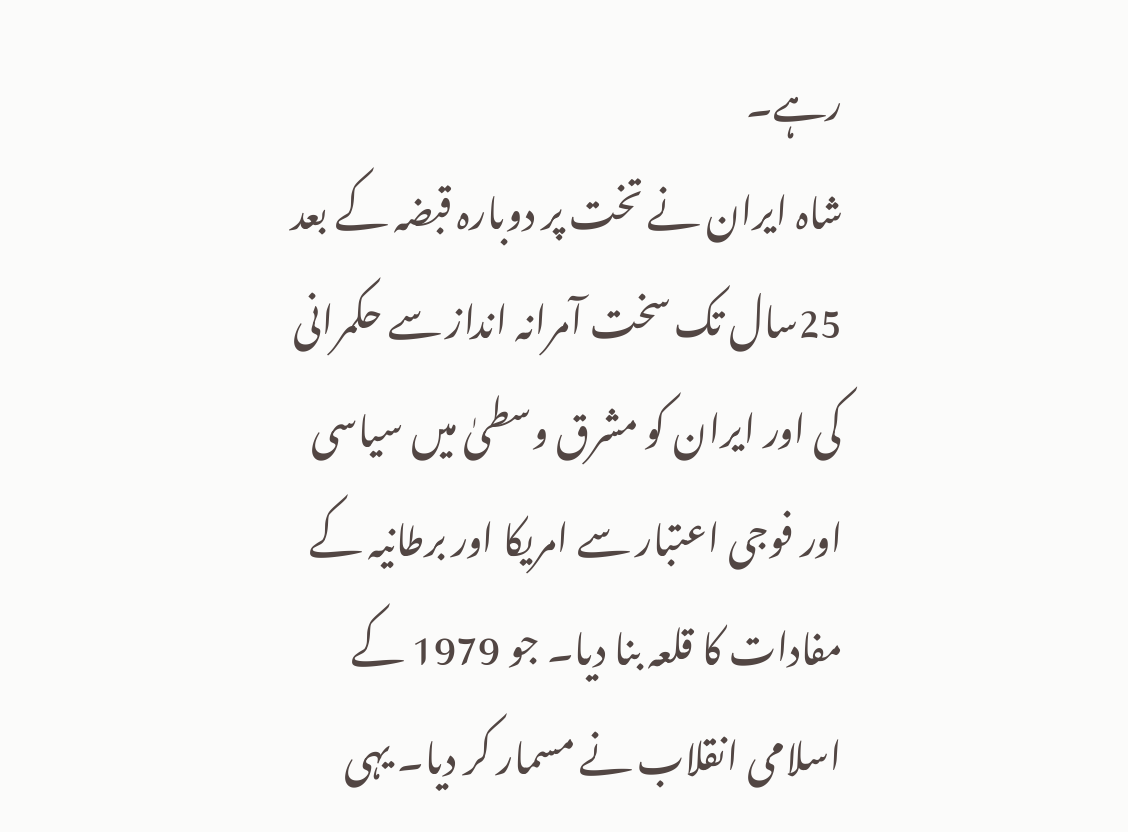رہے۔
شاہ ایران نے تخت پر دوبارہ قبضہ کے بعد 25سال تک سخت آمرانہ انداز سے حکمرانی کی اور ایران کو مشرق وسطیٰ میں سیاسی اور فوجی اعتبار سے امریکا اور برطانیہ کے مفادات کا قلعہ بنا دیا۔ جو 1979 کے اسلامی انقلاب نے مسمار کر دیا۔ یہی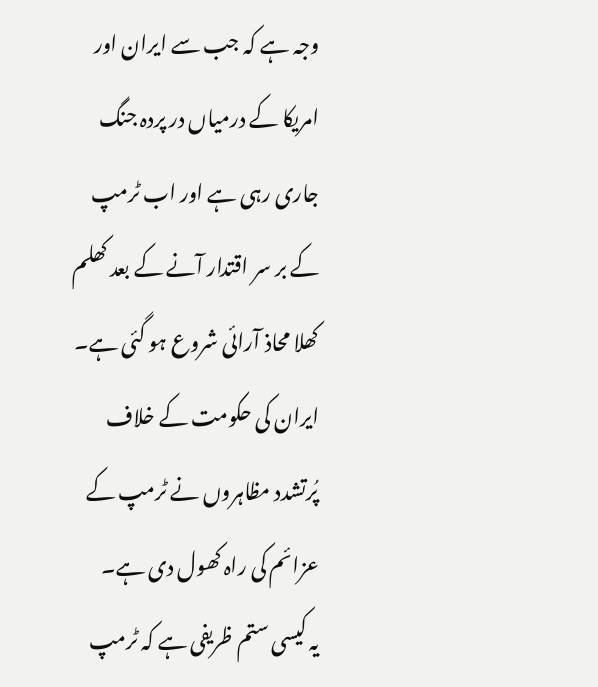وجہ ہے کہ جب سے ایران اور امریکا کے درمیاں در پردہ جنگ جاری رہی ہے اور اب ٹرمپ کے بر سر اقتدار آنے کے بعد کھلم کھلا محاذ آرائی شروع ہو گئی ہے۔ ایران کی حکومت کے خلاف پُرتشدد مظاہروں نے ٹرمپ کے عزائم کی راہ کھول دی ہے۔
یہ کیسی ستم ظریفی ہے کہ ٹرمپ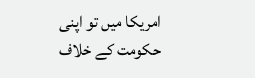امریکا میں تو اپنی حکومت کے خلاف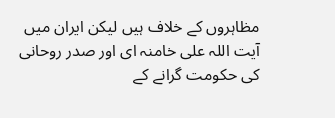مظاہروں کے خلاف ہیں لیکن ایران میں آیت اللہ علی خامنہ ای اور صدر روحانی کی حکومت گرانے کے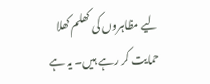لیے مظاہروں کی کھلم کھلا حمایت کر رہے ہیں۔ یہ ہے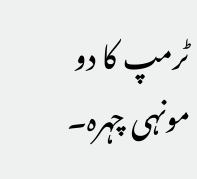ٹرمپ کا دو مونہی چہرہ۔